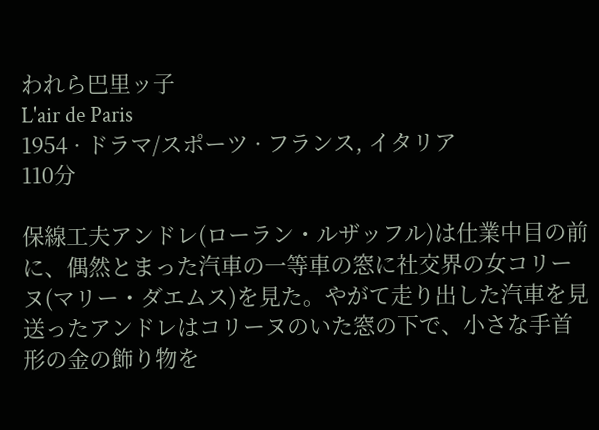われら巴里ッ子
L'air de Paris
1954 · ドラマ/スポーツ · フランス, イタリア
110分

保線工夫アンドレ(ローラン・ルザッフル)は仕業中目の前に、偶然とまった汽車の一等車の窓に社交界の女コリーヌ(マリー・ダエムス)を見た。やがて走り出した汽車を見送ったアンドレはコリーヌのいた窓の下で、小さな手首形の金の飾り物を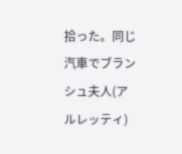拾った。同じ汽車でブランシュ夫人(アルレッティ)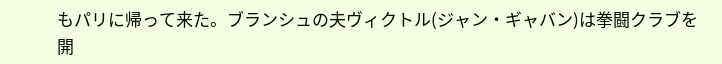もパリに帰って来た。ブランシュの夫ヴィクトル(ジャン・ギャバン)は拳闘クラブを開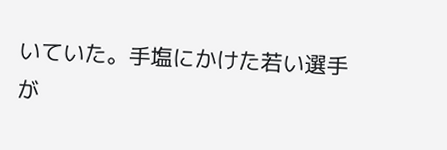いていた。手塩にかけた若い選手が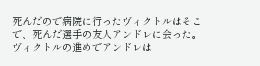死んだので病院に行ったヴィクトルはそこで、死んだ選手の友人アンドレに会った。ヴィクトルの進めでアンドレは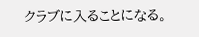クラブに入ることになる。